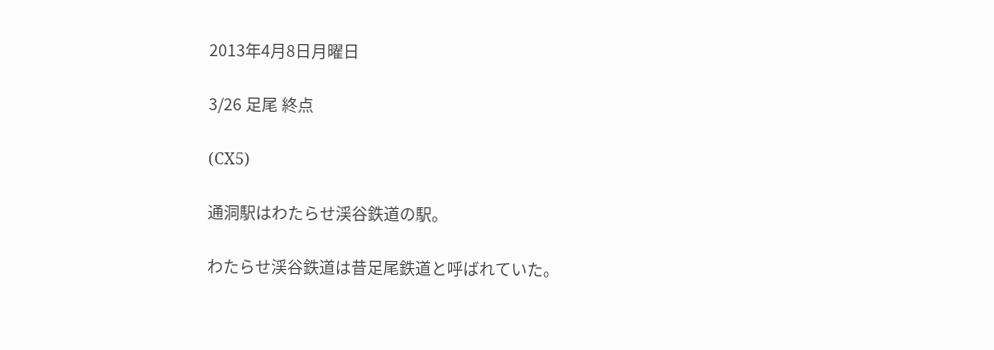2013年4月8日月曜日

3/26 足尾 終点

(CX5)

通洞駅はわたらせ渓谷鉄道の駅。

わたらせ渓谷鉄道は昔足尾鉄道と呼ばれていた。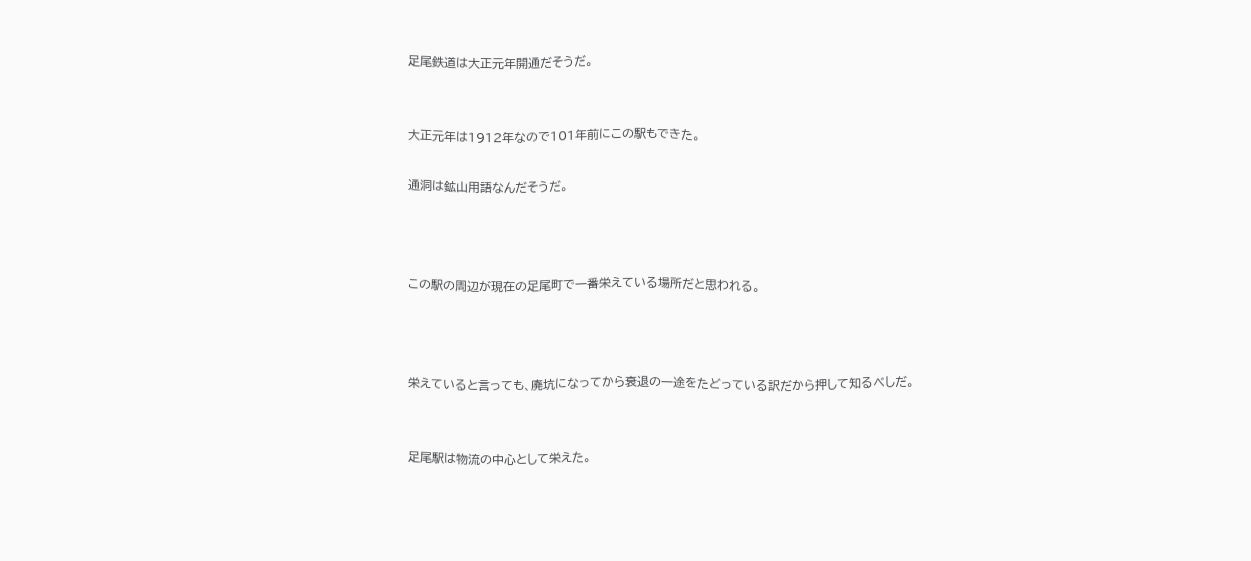足尾鉄道は大正元年開通だそうだ。


大正元年は1912年なので101年前にこの駅もできた。

通洞は鉱山用語なんだそうだ。



この駅の周辺が現在の足尾町で一番栄えている場所だと思われる。



栄えていると言っても、廃坑になってから衰退の一途をたどっている訳だから押して知るべしだ。


足尾駅は物流の中心として栄えた。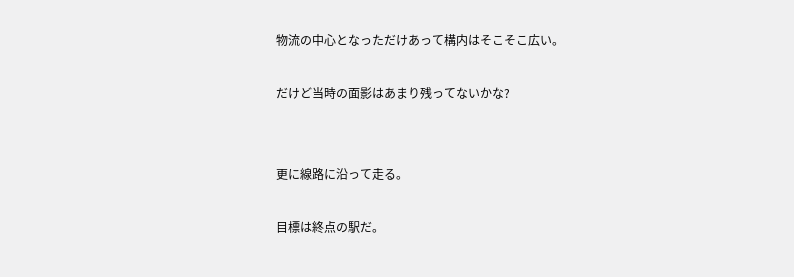物流の中心となっただけあって構内はそこそこ広い。

だけど当時の面影はあまり残ってないかな?


更に線路に沿って走る。

目標は終点の駅だ。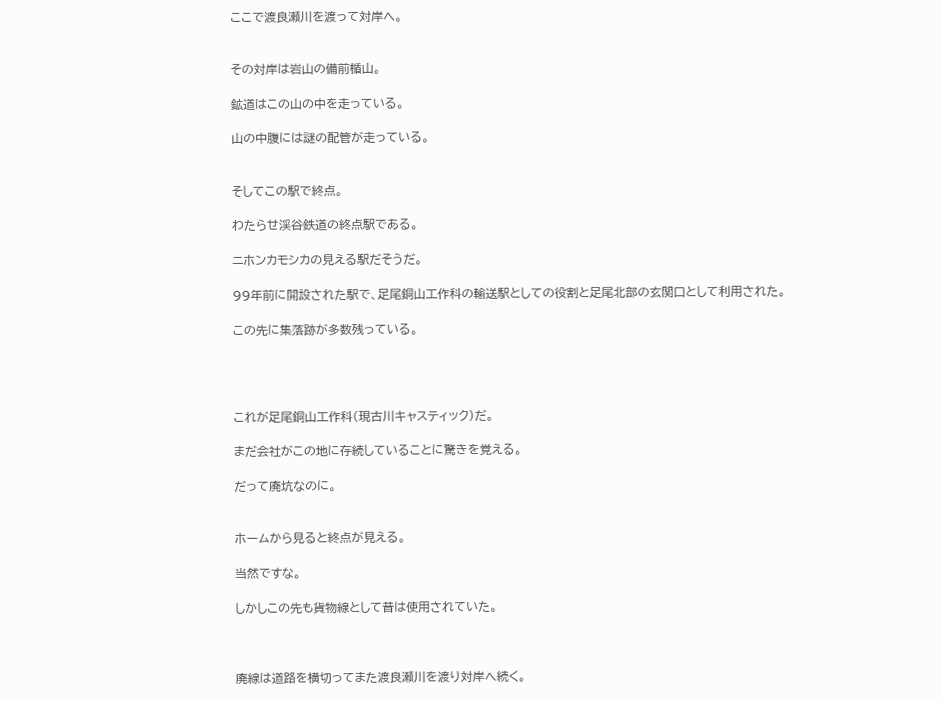ここで渡良瀬川を渡って対岸へ。


その対岸は岩山の備前楯山。

鉱道はこの山の中を走っている。

山の中腹には謎の配管が走っている。


そしてこの駅で終点。

わたらせ渓谷鉄道の終点駅である。

ニホンカモシカの見える駅だそうだ。

99年前に開設された駅で、足尾銅山工作科の輸送駅としての役割と足尾北部の玄関口として利用された。

この先に集落跡が多数残っている。




これが足尾銅山工作科(現古川キャスティック)だ。

まだ会社がこの地に存続していることに驚きを覚える。

だって廃坑なのに。


ホームから見ると終点が見える。

当然ですな。

しかしこの先も貨物線として昔は使用されていた。



廃線は道路を横切ってまた渡良瀬川を渡り対岸へ続く。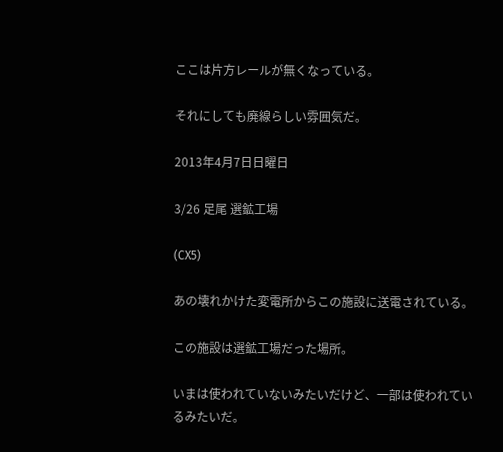ここは片方レールが無くなっている。

それにしても廃線らしい雰囲気だ。

2013年4月7日日曜日

3/26 足尾 選鉱工場

(CX5)

あの壊れかけた変電所からこの施設に送電されている。

この施設は選鉱工場だった場所。

いまは使われていないみたいだけど、一部は使われているみたいだ。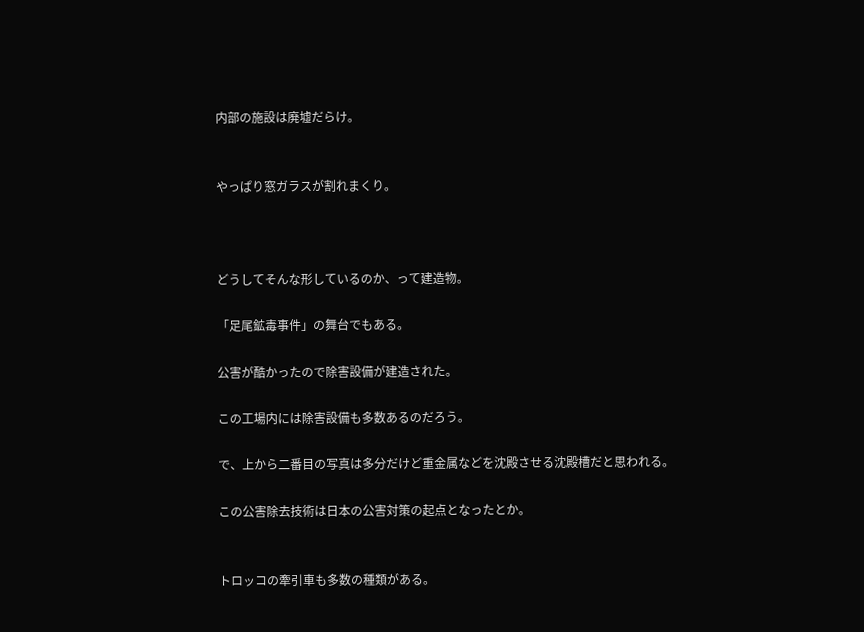内部の施設は廃墟だらけ。


やっぱり窓ガラスが割れまくり。



どうしてそんな形しているのか、って建造物。

「足尾鉱毒事件」の舞台でもある。

公害が酷かったので除害設備が建造された。

この工場内には除害設備も多数あるのだろう。

で、上から二番目の写真は多分だけど重金属などを沈殿させる沈殿槽だと思われる。

この公害除去技術は日本の公害対策の起点となったとか。


トロッコの牽引車も多数の種類がある。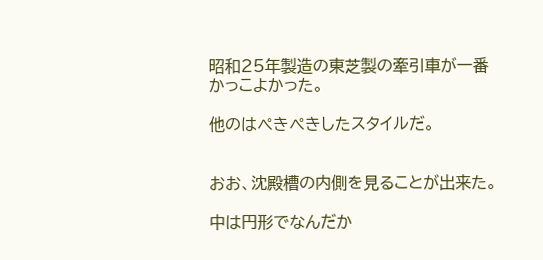昭和25年製造の東芝製の牽引車が一番かっこよかった。

他のはぺきぺきしたスタイルだ。


おお、沈殿槽の内側を見ることが出来た。

中は円形でなんだか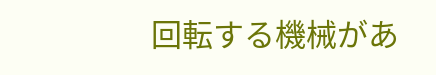回転する機械があ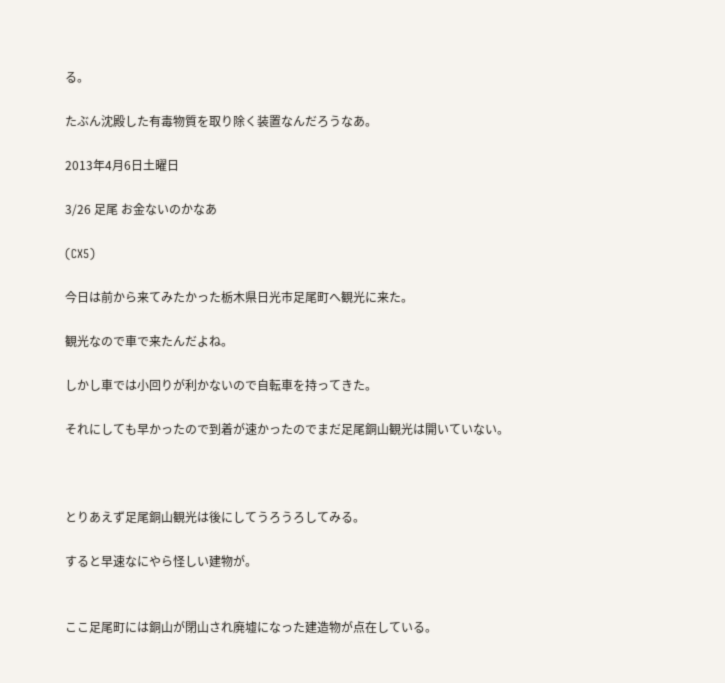る。

たぶん沈殿した有毒物質を取り除く装置なんだろうなあ。

2013年4月6日土曜日

3/26 足尾 お金ないのかなあ

(CX5)

今日は前から来てみたかった栃木県日光市足尾町へ観光に来た。

観光なので車で来たんだよね。

しかし車では小回りが利かないので自転車を持ってきた。

それにしても早かったので到着が速かったのでまだ足尾銅山観光は開いていない。



とりあえず足尾銅山観光は後にしてうろうろしてみる。

すると早速なにやら怪しい建物が。


ここ足尾町には銅山が閉山され廃墟になった建造物が点在している。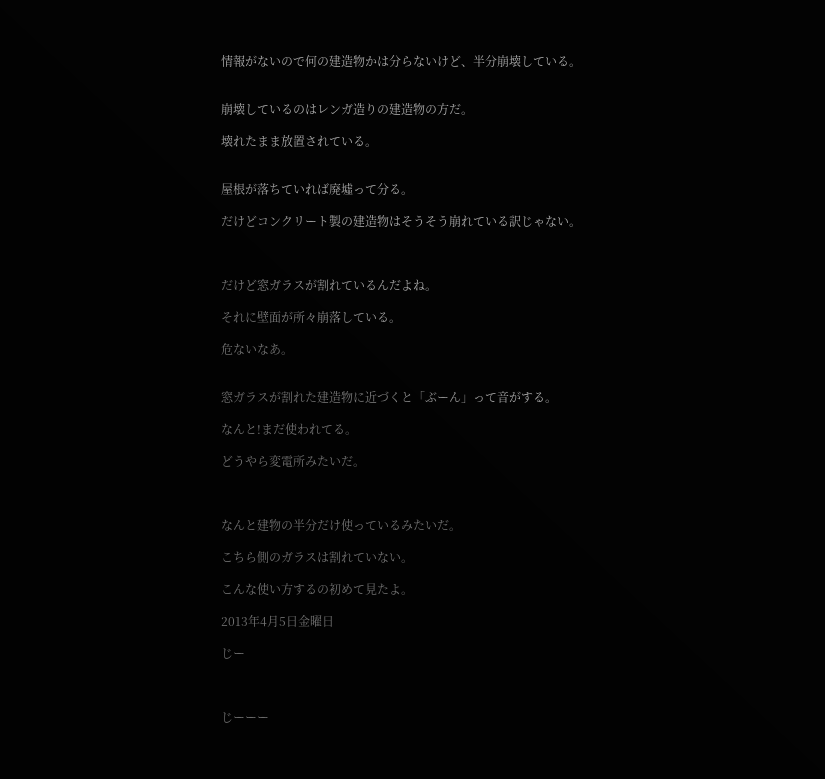情報がないので何の建造物かは分らないけど、半分崩壊している。


崩壊しているのはレンガ造りの建造物の方だ。

壊れたまま放置されている。


屋根が落ちていれば廃墟って分る。

だけどコンクリート製の建造物はそうそう崩れている訳じゃない。



だけど窓ガラスが割れているんだよね。

それに壁面が所々崩落している。

危ないなあ。


窓ガラスが割れた建造物に近づくと「ぶーん」って音がする。

なんと!まだ使われてる。

どうやら変電所みたいだ。



なんと建物の半分だけ使っているみたいだ。

こちら側のガラスは割れていない。

こんな使い方するの初めて見たよ。

2013年4月5日金曜日

じー



じーーー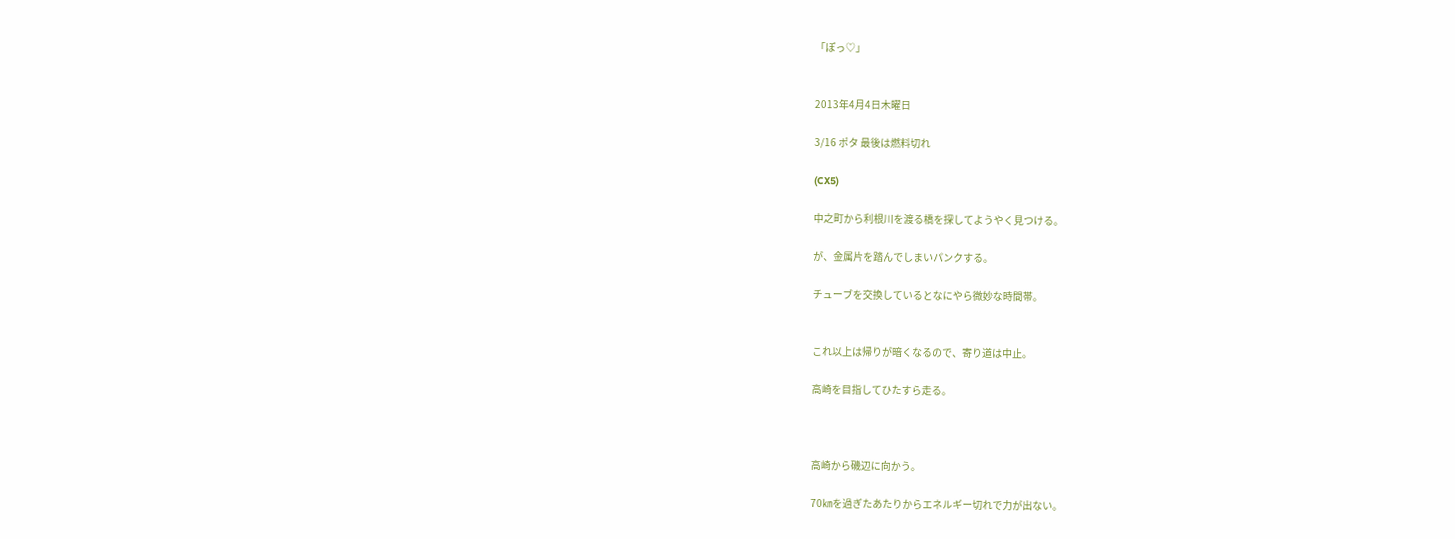「ぽっ♡」


2013年4月4日木曜日

3/16 ポタ 最後は燃料切れ

(CX5)

中之町から利根川を渡る橋を探してようやく見つける。

が、金属片を踏んでしまいパンクする。

チューブを交換しているとなにやら微妙な時間帯。


これ以上は帰りが暗くなるので、寄り道は中止。

高崎を目指してひたすら走る。



高崎から磯辺に向かう。

70㎞を過ぎたあたりからエネルギー切れで力が出ない。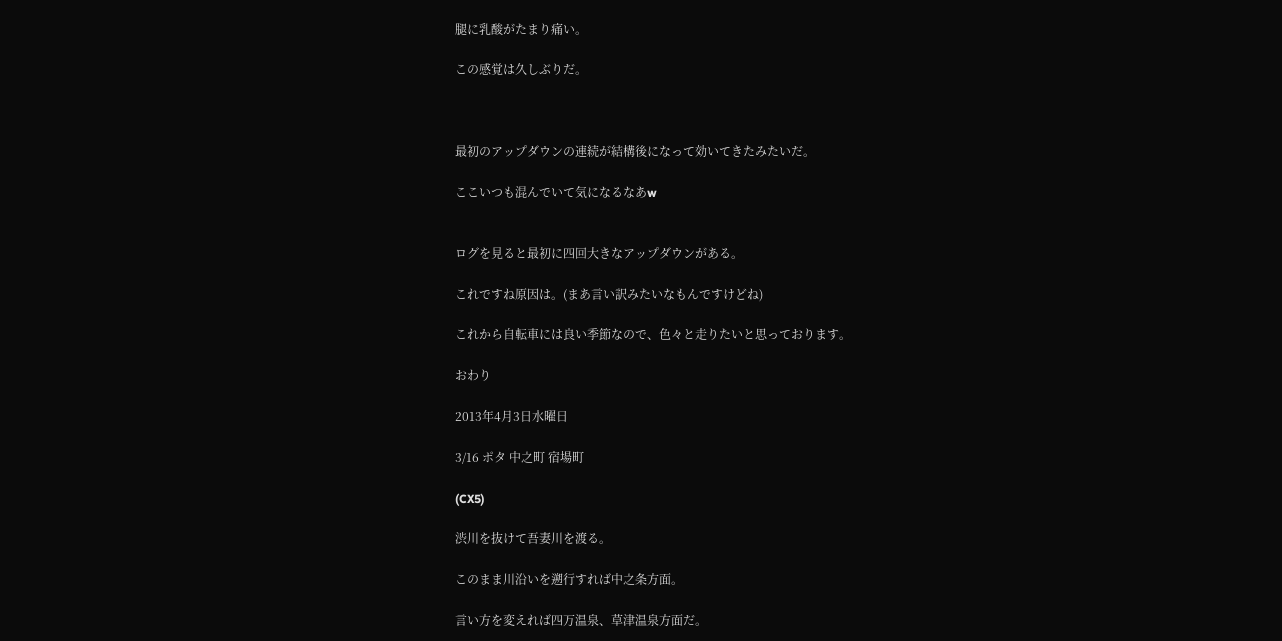腿に乳酸がたまり痛い。

この感覚は久しぶりだ。



最初のアップダウンの連続が結構後になって効いてきたみたいだ。

ここいつも混んでいて気になるなあw


ログを見ると最初に四回大きなアップダウンがある。

これですね原因は。(まあ言い訳みたいなもんですけどね)

これから自転車には良い季節なので、色々と走りたいと思っております。

おわり

2013年4月3日水曜日

3/16 ポタ 中之町 宿場町

(CX5)

渋川を抜けて吾妻川を渡る。

このまま川沿いを遡行すれば中之条方面。

言い方を変えれば四万温泉、草津温泉方面だ。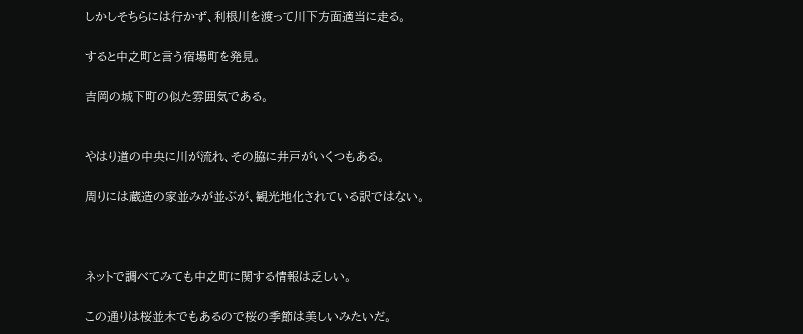しかしそちらには行かず、利根川を渡って川下方面適当に走る。

すると中之町と言う宿場町を発見。

吉岡の城下町の似た雰囲気である。


やはり道の中央に川が流れ、その脇に井戸がいくつもある。

周りには蔵造の家並みが並ぶが、観光地化されている訳ではない。



ネットで調べてみても中之町に関する情報は乏しい。

この通りは桜並木でもあるので桜の季節は美しいみたいだ。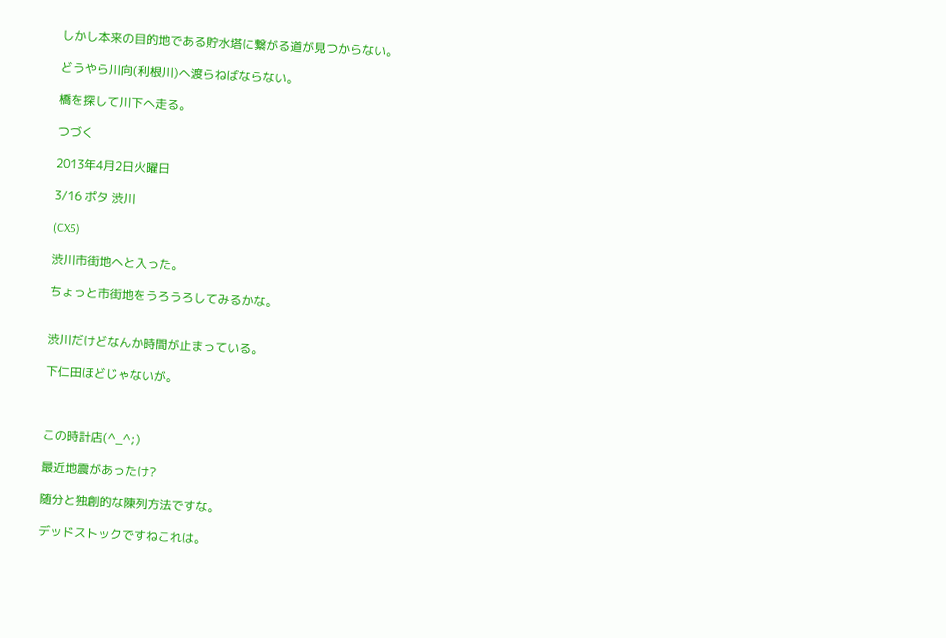しかし本来の目的地である貯水塔に繋がる道が見つからない。

どうやら川向(利根川)へ渡らねばならない。

橋を探して川下へ走る。

つづく

2013年4月2日火曜日

3/16 ポタ 渋川

(CX5)

渋川市街地へと入った。

ちょっと市街地をうろうろしてみるかな。


渋川だけどなんか時間が止まっている。

下仁田ほどじゃないが。



この時計店(^_^;)

最近地震があったけ?

随分と独創的な陳列方法ですな。

デッドストックですねこれは。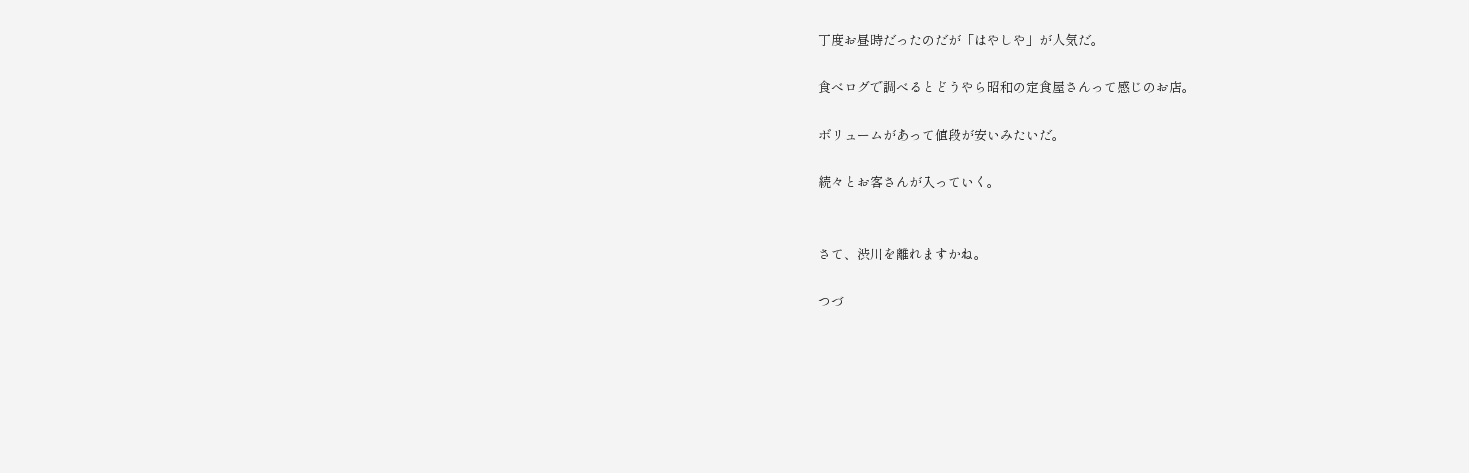丁度お昼時だったのだが「はやしや」が人気だ。

食べログで調べるとどうやら昭和の定食屋さんって感じのお店。

ボリュームがあって値段が安いみたいだ。

続々とお客さんが入っていく。


さて、渋川を離れますかね。

つづ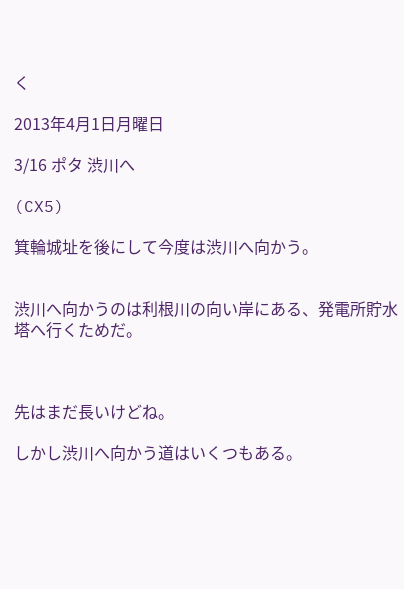く

2013年4月1日月曜日

3/16 ポタ 渋川へ

(CX5)

箕輪城址を後にして今度は渋川へ向かう。


渋川へ向かうのは利根川の向い岸にある、発電所貯水塔へ行くためだ。



先はまだ長いけどね。

しかし渋川へ向かう道はいくつもある。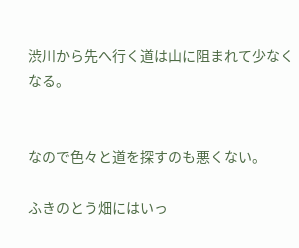渋川から先へ行く道は山に阻まれて少なくなる。


なので色々と道を探すのも悪くない。

ふきのとう畑にはいっ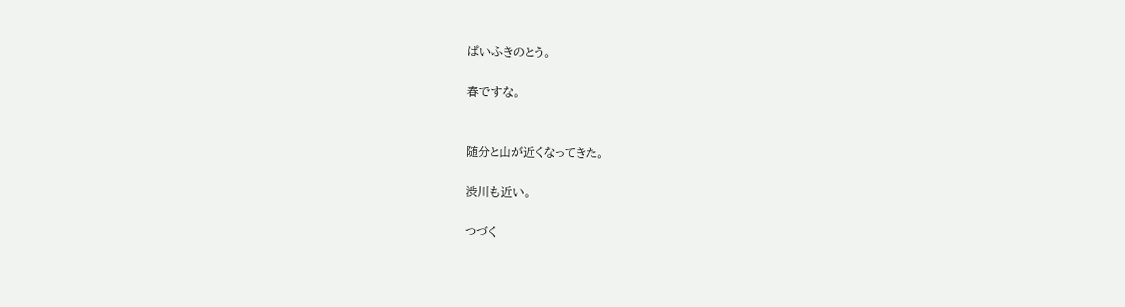ぱいふきのとう。

春ですな。


随分と山が近くなってきた。

渋川も近い。

つづく